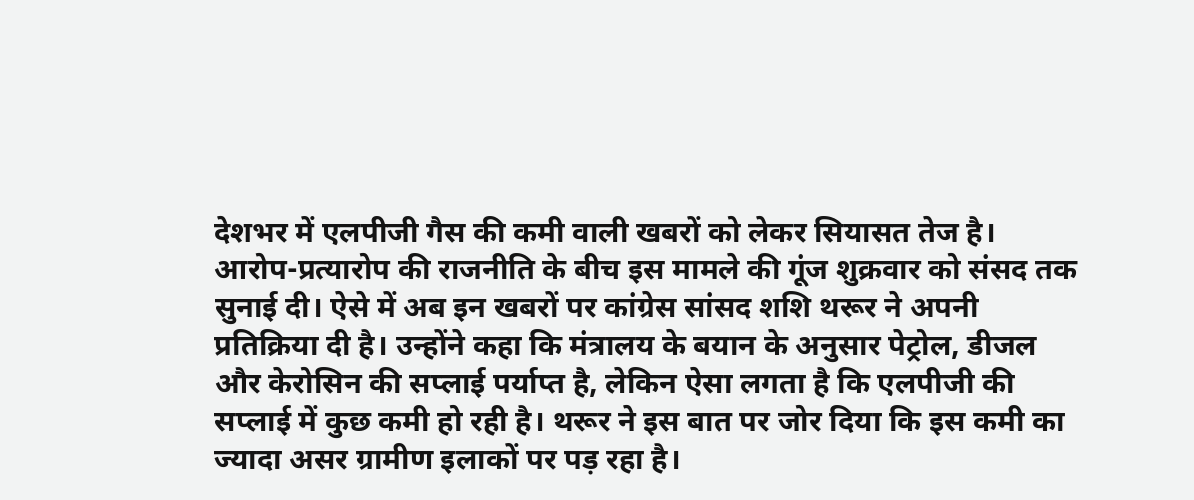देशभर में एलपीजी गैस की कमी वाली खबरों को लेकर सियासत तेज है। आरोप-प्रत्यारोप की राजनीति के बीच इस मामले की गूंज शुक्रवार को संसद तक सुनाई दी। ऐसे में अब इन खबरों पर कांग्रेस सांसद शशि थरूर ने अपनी प्रतिक्रिया दी है। उन्होंने कहा कि मंत्रालय के बयान के अनुसार पेट्रोल, डीजल और केरोसिन की सप्लाई पर्याप्त है, लेकिन ऐसा लगता है कि एलपीजी की सप्लाई में कुछ कमी हो रही है। थरूर ने इस बात पर जोर दिया कि इस कमी का ज्यादा असर ग्रामीण इलाकों पर पड़ रहा है।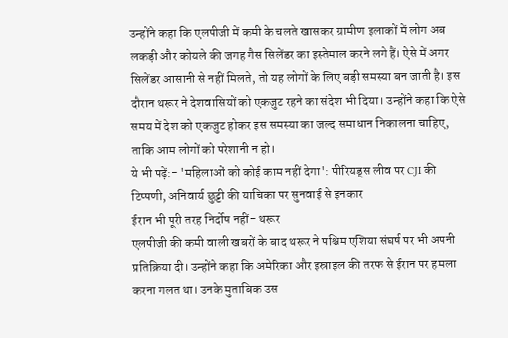उन्होंने कहा कि एलपीजी में कमी के चलते खासकर ग्रामीण इलाकों में लोग अब लकड़ी और कोयले की जगह गैस सिलेंडर का इस्तेमाल करने लगे हैं। ऐसे में अगर सिलेंडर आसानी से नहीं मिलते, तो यह लोगों के लिए बड़ी समस्या बन जाती है। इस दौरान थरूर ने देशवासियों को एकजुट रहने का संदेश भी दिया। उन्होंने कहा कि ऐसे समय में देश को एकजुट होकर इस समस्या का जल्द समाधान निकालना चाहिए, ताकि आम लोगों को परेशानी न हो।
ये भी पढ़ें:- 'महिलाओं को कोई काम नहीं देगा': पीरियड्स लीव पर CJI की टिप्पणी, अनिवार्य छुट्टी की याचिका पर सुनवाई से इनकार
ईरान भी पूरी तरह निर्दोष नहीं- थरूर
एलपीजी की कमी वाली खबरों के बाद थरूर ने पश्चिम एशिया संघर्ष पर भी अपनी प्रतिक्रिया दी। उन्होंने कहा कि अमेरिका और इस्राइल की तरफ से ईरान पर हमला करना गलत था। उनके मुताबिक उस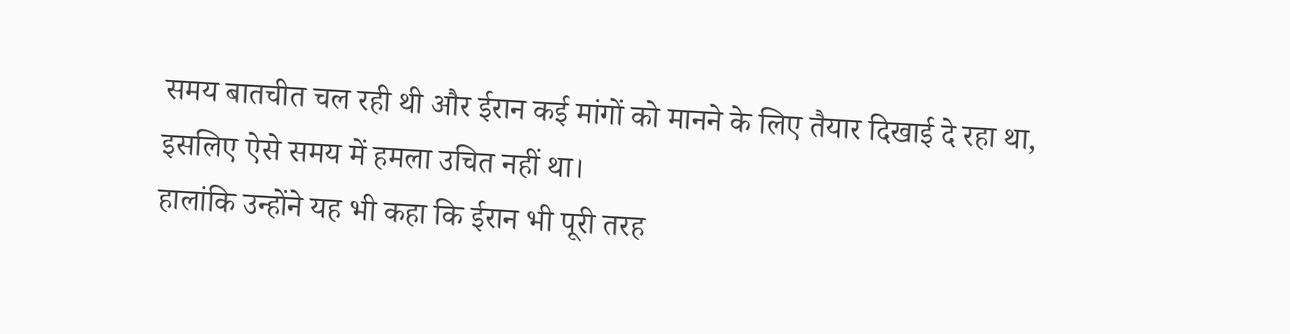समय बातचीत चल रही थी और ईरान कई मांगों को मानने के लिए तैयार दिखाई दे रहा था, इसलिए ऐसे समय में हमला उचित नहीं था।
हालांकि उन्होंने यह भी कहा कि ईरान भी पूरी तरह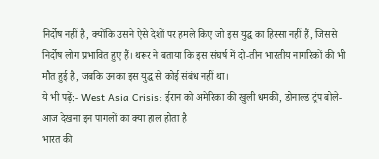निर्दोष नहीं है, क्योंकि उसने ऐसे देशों पर हमले किए जो इस युद्ध का हिस्सा नहीं हैं, जिससे निर्दोष लोग प्रभावित हुए हैं। थरूर ने बताया कि इस संघर्ष में दो-तीन भारतीय नागरिकों की भी मौत हुई है, जबकि उनका इस युद्ध से कोई संबंध नहीं था।
ये भी पढ़ें:- West Asia Crisis: ईरान को अमेरिका की खुली धमकी, डोनाल्ड ट्रंप बोले- आज देखना इन पागलों का क्या हाल होता है
भारत की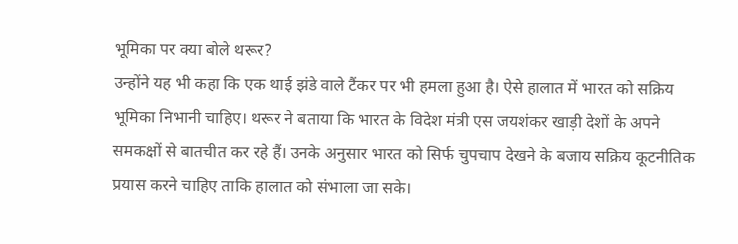भूमिका पर क्या बोले थरूर?
उन्होंने यह भी कहा कि एक थाई झंडे वाले टैंकर पर भी हमला हुआ है। ऐसे हालात में भारत को सक्रिय भूमिका निभानी चाहिए। थरूर ने बताया कि भारत के विदेश मंत्री एस जयशंकर खाड़ी देशों के अपने समकक्षों से बातचीत कर रहे हैं। उनके अनुसार भारत को सिर्फ चुपचाप देखने के बजाय सक्रिय कूटनीतिक प्रयास करने चाहिए ताकि हालात को संभाला जा सके।